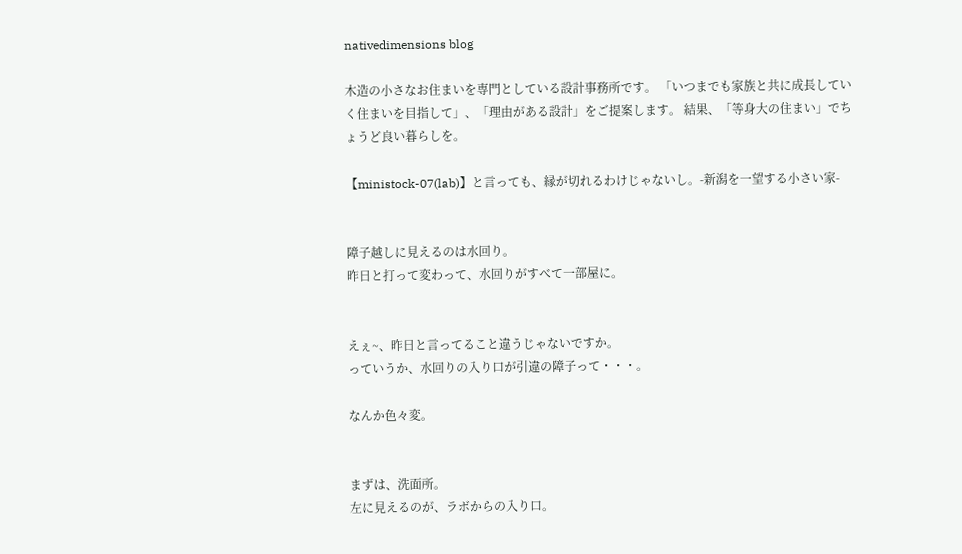nativedimensions blog

木造の小さなお住まいを専門としている設計事務所です。 「いつまでも家族と共に成長していく住まいを目指して」、「理由がある設計」をご提案します。 結果、「等身大の住まい」でちょうど良い暮らしを。

【ministock-07(lab)】と言っても、縁が切れるわけじゃないし。-新潟を一望する小さい家-


障子越しに見えるのは水回り。
昨日と打って変わって、水回りがすべて一部屋に。


えぇ~、昨日と言ってること違うじゃないですか。
っていうか、水回りの入り口が引違の障子って・・・。

なんか色々変。


まずは、洗面所。
左に見えるのが、ラボからの入り口。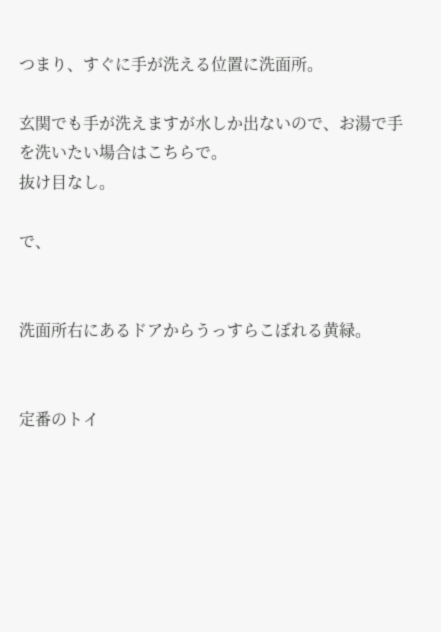つまり、すぐに手が洗える位置に洗面所。

玄関でも手が洗えますが水しか出ないので、お湯で手を洗いたい場合はこちらで。
抜け目なし。

で、


洗面所右にあるドアからうっすらこぼれる黄緑。


定番のトイ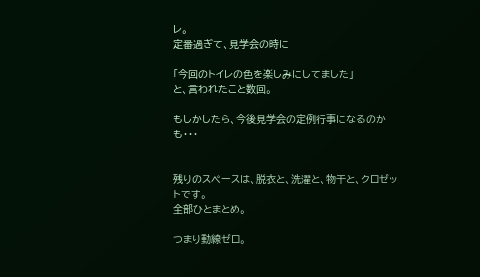レ。
定番過ぎて、見学会の時に

「今回のトイレの色を楽しみにしてました」
と、言われたこと数回。

もしかしたら、今後見学会の定例行事になるのかも・・・


残りのスペースは、脱衣と、洗濯と、物干と、クロゼットです。
全部ひとまとめ。

つまり動線ゼロ。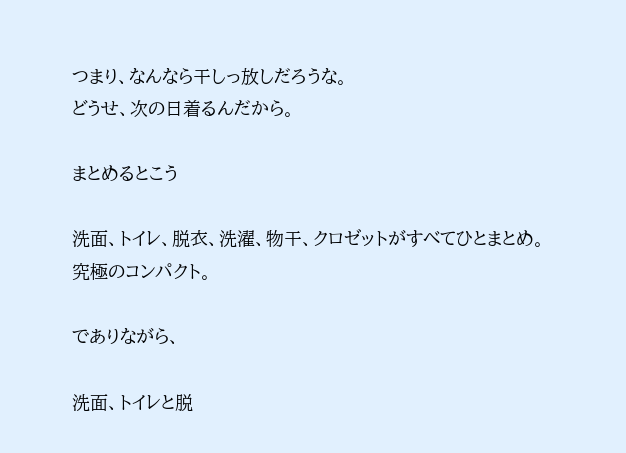つまり、なんなら干しっ放しだろうな。
どうせ、次の日着るんだから。

まとめるとこう

洗面、トイレ、脱衣、洗濯、物干、クロゼットがすべてひとまとめ。
究極のコンパクト。

でありながら、

洗面、トイレと脱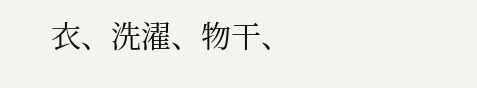衣、洗濯、物干、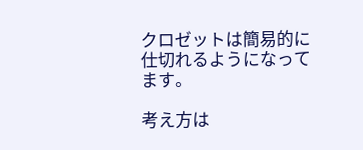クロゼットは簡易的に仕切れるようになってます。

考え方は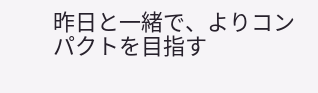昨日と一緒で、よりコンパクトを目指す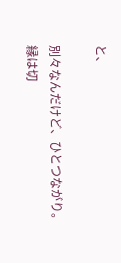と、

別々なんだけど、ひとつながり。
縁は切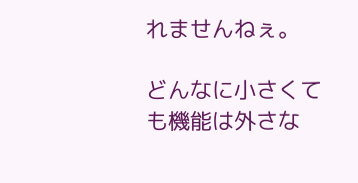れませんねぇ。

どんなに小さくても機能は外さな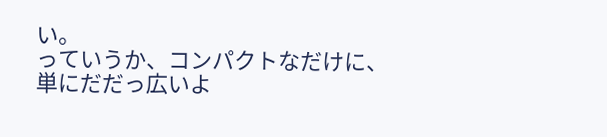い。
っていうか、コンパクトなだけに、単にだだっ広いよ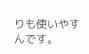りも使いやすんです。